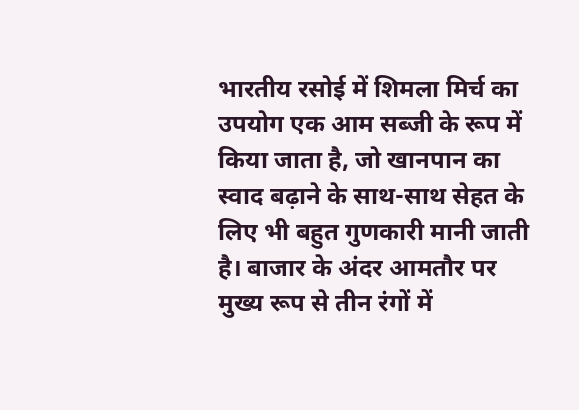भारतीय रसोई में शिमला मिर्च का उपयोग एक आम सब्जी के रूप में किया जाता है, जो खानपान का स्वाद बढ़ाने के साथ-साथ सेहत के लिए भी बहुत गुणकारी मानी जाती है। बाजार के अंदर आमतौर पर मुख्य रूप से तीन रंगों में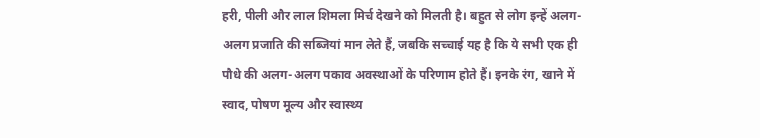हरी, पीली और लाल शिमला मिर्च देखने को मिलती है। बहुत से लोग इन्हें अलग-अलग प्रजाति की सब्जियां मान लेते हैं, जबकि सच्चाई यह है कि ये सभी एक ही पौधे की अलग-अलग पकाव अवस्थाओं के परिणाम होते हैं। इनके रंग, खाने में स्वाद, पोषण मूल्य और स्वास्थ्य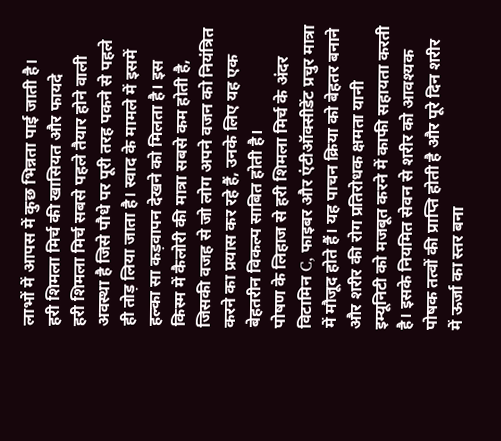लाभों में आपस में कुछ भिन्नता पाई जाती है।
हरी शिमला मिर्च की खासियत और फायदे
हरी शिमला मिर्च सबसे पहले तैयार होने वाली अवस्था है जिसे पौधे पर पूरी तरह पकने से पहले ही तोड़ लिया जाता है। स्वाद के मामले में इसमें हल्का सा कड़वापन देखने को मिलता है। इस किस्म में कैलोरी की मात्रा सबसे कम होती है, जिसकी वजह से जो लोग अपने वजन को नियंत्रित करने का प्रयास कर रहे हैं, उनके लिए यह एक बेहतरीन विकल्प साबित होती है।
पोषण के लिहाज से हरी शिमला मिर्च के अंदर विटामिन C, फाइबर और एंटीऑक्सीडेंट प्रचुर मात्रा में मौजूद होते हैं। यह पाचन क्रिया को बेहतर बनाने और शरीर की रोग प्रतिरोधक क्षमता यानी इम्यूनिटी को मजबूत करने में काफी सहायता करती है। इसके नियमित सेवन से शरीर को आवश्यक पोषक तत्वों की प्राप्ति होती है और पूरे दिन शरीर में ऊर्जा का स्तर बना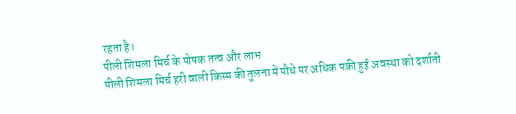रहता है।
पीली शिमला मिर्च के पोषक तत्व और लाभ
पीली शिमला मिर्च हरी वाली किस्म की तुलना में पौधे पर अधिक पकी हुई अवस्था को दर्शाती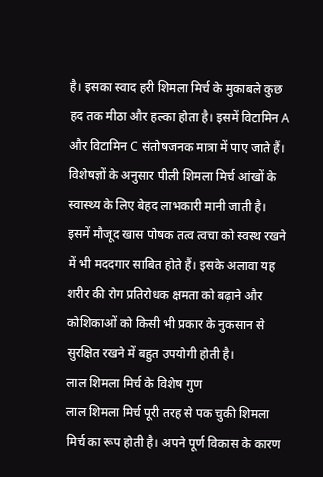है। इसका स्वाद हरी शिमला मिर्च के मुकाबले कुछ हद तक मीठा और हल्का होता है। इसमें विटामिन A और विटामिन C संतोषजनक मात्रा में पाए जाते हैं।
विशेषज्ञों के अनुसार पीली शिमला मिर्च आंखों के स्वास्थ्य के लिए बेहद लाभकारी मानी जाती है। इसमें मौजूद खास पोषक तत्व त्वचा को स्वस्थ रखने में भी मददगार साबित होते हैं। इसके अलावा यह शरीर की रोग प्रतिरोधक क्षमता को बढ़ाने और कोशिकाओं को किसी भी प्रकार के नुकसान से सुरक्षित रखने में बहुत उपयोगी होती है।
लाल शिमला मिर्च के विशेष गुण
लाल शिमला मिर्च पूरी तरह से पक चुकी शिमला मिर्च का रूप होती है। अपने पूर्ण विकास के कारण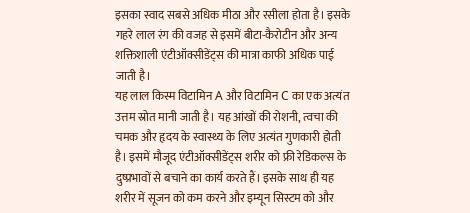इसका स्वाद सबसे अधिक मीठा और रसीला होता है। इसके गहरे लाल रंग की वजह से इसमें बीटा-कैरोटीन और अन्य शक्तिशाली एंटीऑक्सीडेंट्स की मात्रा काफी अधिक पाई जाती है।
यह लाल किस्म विटामिन A और विटामिन C का एक अत्यंत उत्तम स्रोत मानी जाती है। यह आंखों की रोशनी, त्वचा की चमक और हृदय के स्वास्थ्य के लिए अत्यंत गुणकारी होती है। इसमें मौजूद एंटीऑक्सीडेंट्स शरीर को फ्री रेडिकल्स के दुष्प्रभावों से बचाने का कार्य करते हैं। इसके साथ ही यह शरीर में सूजन को कम करने और इम्यून सिस्टम को और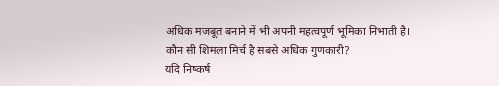अधिक मजबूत बनाने में भी अपनी महत्वपूर्ण भूमिका निभाती है।
कौन सी शिमला मिर्च है सबसे अधिक गुणकारी?
यदि निष्कर्ष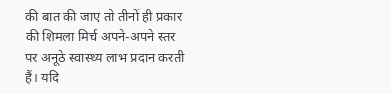की बात की जाए तो तीनों ही प्रकार की शिमला मिर्च अपने-अपने स्तर पर अनूठे स्वास्थ्य लाभ प्रदान करती हैं। यदि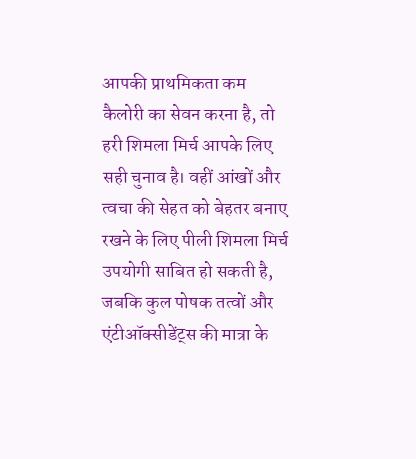आपकी प्राथमिकता कम कैलोरी का सेवन करना है, तो हरी शिमला मिर्च आपके लिए सही चुनाव है। वहीं आंखों और त्वचा की सेहत को बेहतर बनाए रखने के लिए पीली शिमला मिर्च उपयोगी साबित हो सकती है, जबकि कुल पोषक तत्वों और एंटीऑक्सीडेंट्स की मात्रा के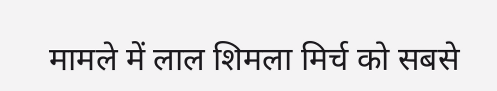मामले में लाल शिमला मिर्च को सबसे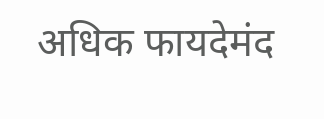अधिक फायदेमंद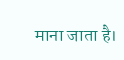माना जाता है।